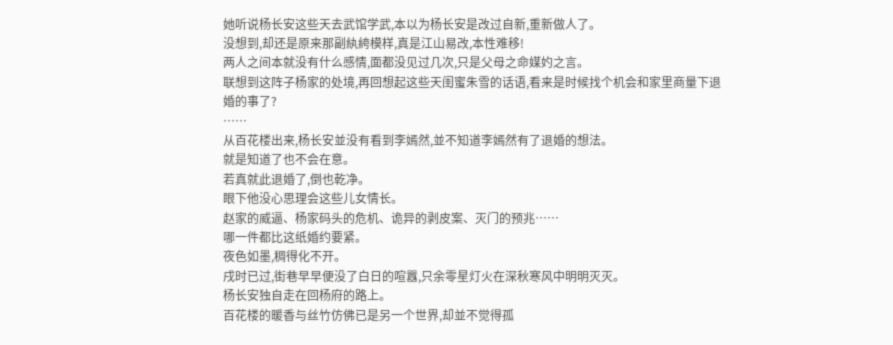她听说杨长安这些天去武馆学武,本以为杨长安是改过自新,重新做人了。
没想到,却还是原来那副紈絝模样,真是江山易改,本性难移!
两人之间本就没有什么感情,面都没见过几次,只是父母之命媒妁之言。
联想到这阵子杨家的处境,再回想起这些天闺蜜朱雪的话语,看来是时候找个机会和家里商量下退婚的事了?
……
从百花楼出来,杨长安並没有看到李嫣然,並不知道李嫣然有了退婚的想法。
就是知道了也不会在意。
若真就此退婚了,倒也乾净。
眼下他没心思理会这些儿女情长。
赵家的威逼、杨家码头的危机、诡异的剥皮案、灭门的预兆……
哪一件都比这纸婚约要紧。
夜色如墨,稠得化不开。
戌时已过,街巷早早便没了白日的喧囂,只余零星灯火在深秋寒风中明明灭灭。
杨长安独自走在回杨府的路上。
百花楼的暖香与丝竹仿佛已是另一个世界,却並不觉得孤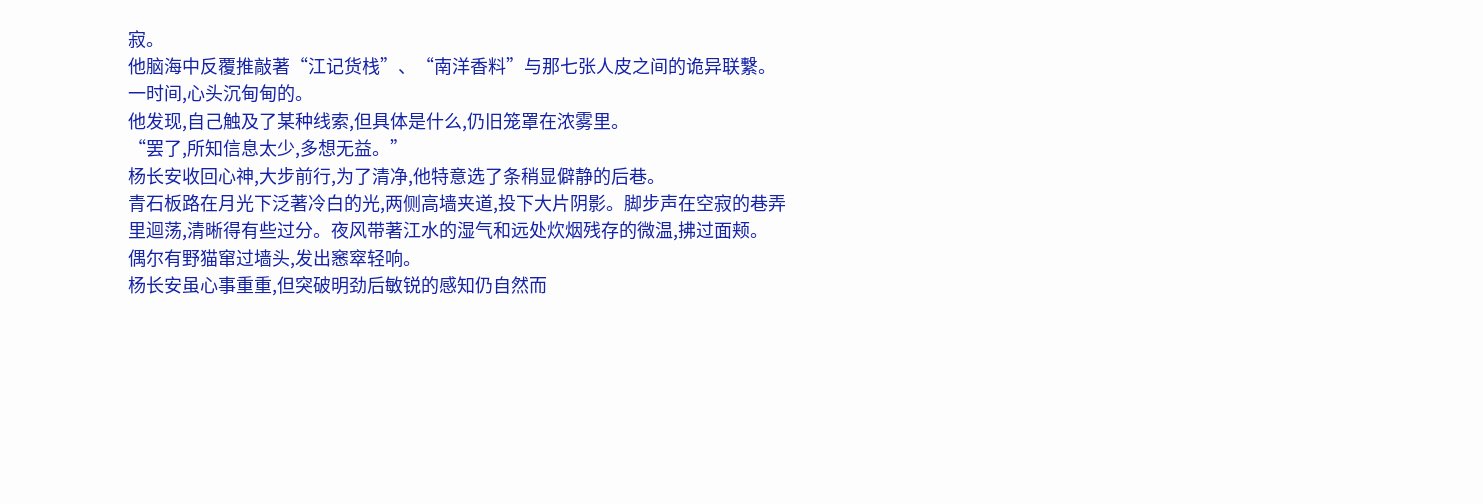寂。
他脑海中反覆推敲著“江记货栈”、“南洋香料”与那七张人皮之间的诡异联繫。
一时间,心头沉甸甸的。
他发现,自己触及了某种线索,但具体是什么,仍旧笼罩在浓雾里。
“罢了,所知信息太少,多想无益。”
杨长安收回心神,大步前行,为了清净,他特意选了条稍显僻静的后巷。
青石板路在月光下泛著冷白的光,两侧高墙夹道,投下大片阴影。脚步声在空寂的巷弄里迴荡,清晰得有些过分。夜风带著江水的湿气和远处炊烟残存的微温,拂过面颊。
偶尔有野猫窜过墙头,发出窸窣轻响。
杨长安虽心事重重,但突破明劲后敏锐的感知仍自然而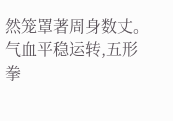然笼罩著周身数丈。
气血平稳运转,五形拳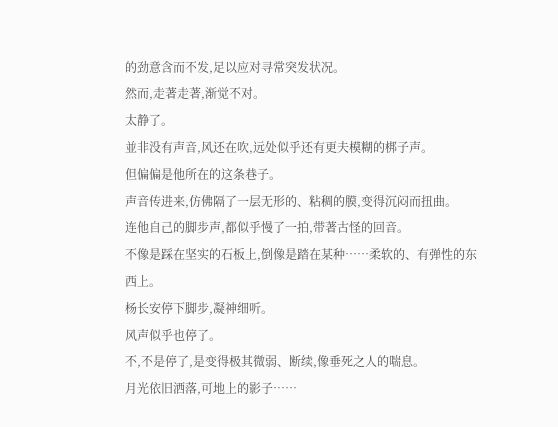的劲意含而不发,足以应对寻常突发状况。
然而,走著走著,渐觉不对。
太静了。
並非没有声音,风还在吹,远处似乎还有更夫模糊的梆子声。
但偏偏是他所在的这条巷子。
声音传进来,仿佛隔了一层无形的、粘稠的膜,变得沉闷而扭曲。
连他自己的脚步声,都似乎慢了一拍,带著古怪的回音。
不像是踩在坚实的石板上,倒像是踏在某种……柔软的、有弹性的东西上。
杨长安停下脚步,凝神细听。
风声似乎也停了。
不,不是停了,是变得极其微弱、断续,像垂死之人的喘息。
月光依旧洒落,可地上的影子……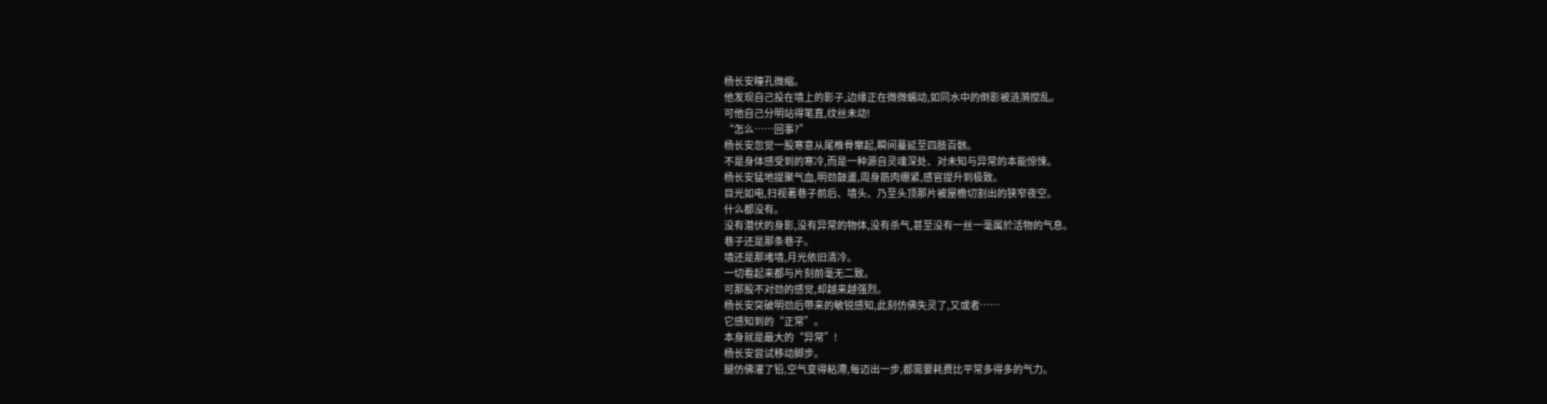杨长安瞳孔微缩。
他发现自己投在墙上的影子,边缘正在微微蠕动,如同水中的倒影被涟漪搅乱。
可他自己分明站得笔直,纹丝未动!
“怎么……回事?”
杨长安忽觉一股寒意从尾椎骨窜起,瞬间蔓延至四肢百骸。
不是身体感受到的寒冷,而是一种源自灵魂深处、对未知与异常的本能惊悚。
杨长安猛地提聚气血,明劲鼓盪,周身筋肉绷紧,感官提升到极致。
目光如电,扫视著巷子前后、墙头、乃至头顶那片被屋檐切割出的狭窄夜空。
什么都没有。
没有潜伏的身影,没有异常的物体,没有杀气,甚至没有一丝一毫属於活物的气息。
巷子还是那条巷子。
墙还是那堵墙,月光依旧清冷。
一切看起来都与片刻前毫无二致。
可那股不对劲的感觉,却越来越强烈。
杨长安突破明劲后带来的敏锐感知,此刻仿佛失灵了,又或者……
它感知到的“正常”。
本身就是最大的“异常”!
杨长安尝试移动脚步。
腿仿佛灌了铅,空气变得粘滯,每迈出一步,都需要耗费比平常多得多的气力。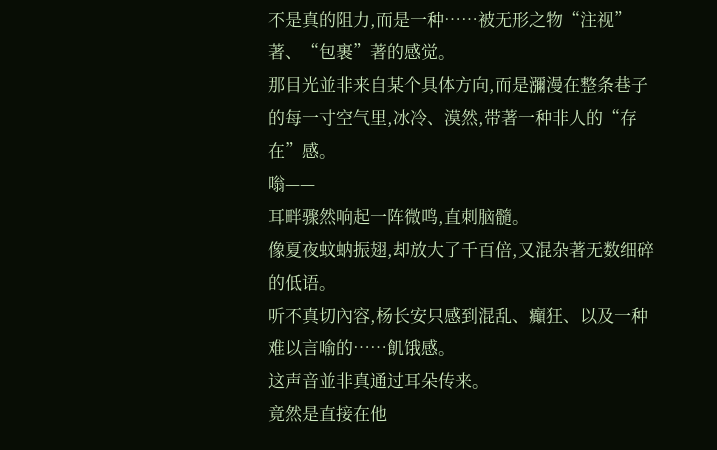不是真的阻力,而是一种……被无形之物“注视”著、“包裹”著的感觉。
那目光並非来自某个具体方向,而是瀰漫在整条巷子的每一寸空气里,冰冷、漠然,带著一种非人的“存在”感。
嗡——
耳畔骤然响起一阵微鸣,直刺脑髓。
像夏夜蚊蚋振翅,却放大了千百倍,又混杂著无数细碎的低语。
听不真切內容,杨长安只感到混乱、癲狂、以及一种难以言喻的……飢饿感。
这声音並非真通过耳朵传来。
竟然是直接在他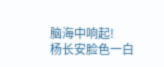脑海中响起!
杨长安脸色一白